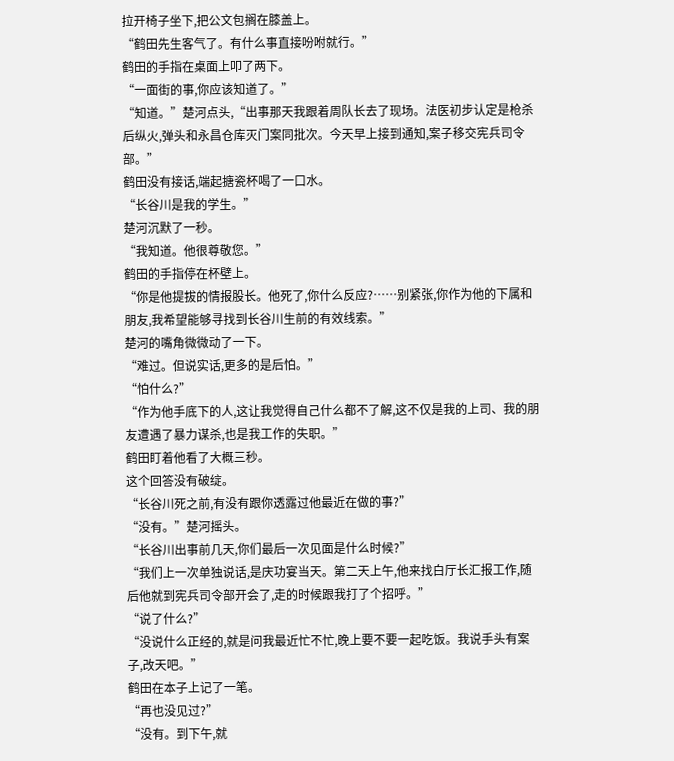拉开椅子坐下,把公文包搁在膝盖上。
“鹤田先生客气了。有什么事直接吩咐就行。”
鹤田的手指在桌面上叩了两下。
“一面街的事,你应该知道了。”
“知道。”楚河点头,“出事那天我跟着周队长去了现场。法医初步认定是枪杀后纵火,弹头和永昌仓库灭门案同批次。今天早上接到通知,案子移交宪兵司令部。”
鹤田没有接话,端起搪瓷杯喝了一口水。
“长谷川是我的学生。”
楚河沉默了一秒。
“我知道。他很尊敬您。”
鹤田的手指停在杯壁上。
“你是他提拔的情报股长。他死了,你什么反应?……别紧张,你作为他的下属和朋友,我希望能够寻找到长谷川生前的有效线索。”
楚河的嘴角微微动了一下。
“难过。但说实话,更多的是后怕。”
“怕什么?”
“作为他手底下的人,这让我觉得自己什么都不了解,这不仅是我的上司、我的朋友遭遇了暴力谋杀,也是我工作的失职。”
鹤田盯着他看了大概三秒。
这个回答没有破绽。
“长谷川死之前,有没有跟你透露过他最近在做的事?”
“没有。”楚河摇头。
“长谷川出事前几天,你们最后一次见面是什么时候?”
“我们上一次单独说话,是庆功宴当天。第二天上午,他来找白厅长汇报工作,随后他就到宪兵司令部开会了,走的时候跟我打了个招呼。”
“说了什么?”
“没说什么正经的,就是问我最近忙不忙,晚上要不要一起吃饭。我说手头有案子,改天吧。”
鹤田在本子上记了一笔。
“再也没见过?”
“没有。到下午,就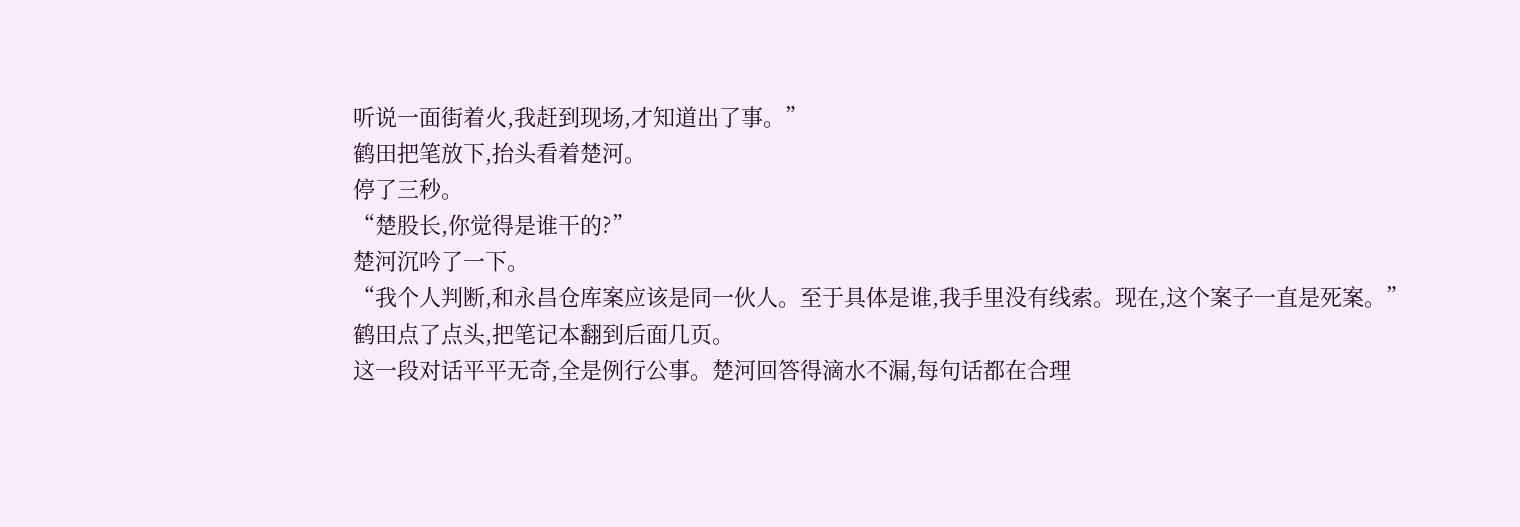听说一面街着火,我赶到现场,才知道出了事。”
鹤田把笔放下,抬头看着楚河。
停了三秒。
“楚股长,你觉得是谁干的?”
楚河沉吟了一下。
“我个人判断,和永昌仓库案应该是同一伙人。至于具体是谁,我手里没有线索。现在,这个案子一直是死案。”
鹤田点了点头,把笔记本翻到后面几页。
这一段对话平平无奇,全是例行公事。楚河回答得滴水不漏,每句话都在合理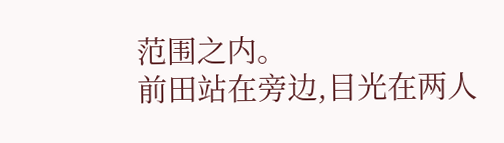范围之内。
前田站在旁边,目光在两人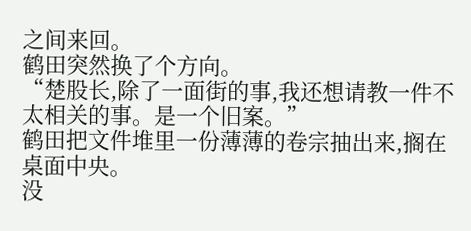之间来回。
鹤田突然换了个方向。
“楚股长,除了一面街的事,我还想请教一件不太相关的事。是一个旧案。”
鹤田把文件堆里一份薄薄的卷宗抽出来,搁在桌面中央。
没